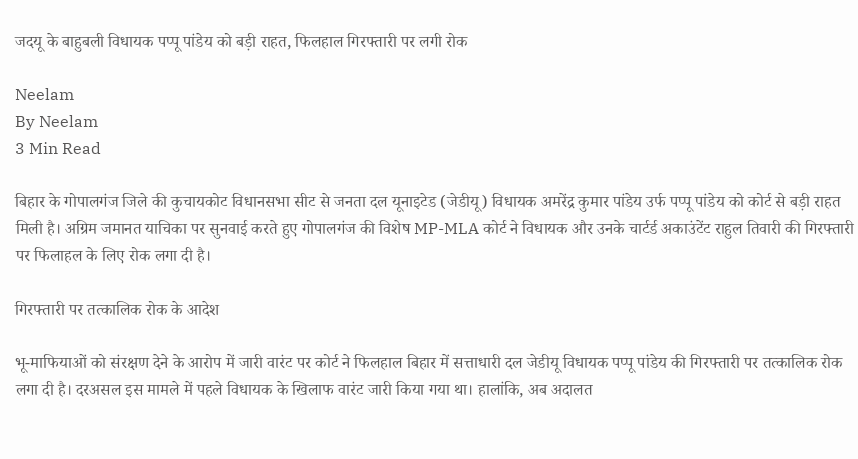जदयू के बाहुबली विधायक पप्पू पांडेय को बड़ी राहत, फिलहाल गिरफ्तारी पर लगी रोक

Neelam
By Neelam
3 Min Read

बिहार के गोपालगंज जिले की कुचायकोट विधानसभा सीट से जनता दल यूनाइटेड (जेडीयू) विधायक अमरेंद्र कुमार पांडेय उर्फ पप्पू पांडेय को कोर्ट से बड़ी राहत मिली है। अग्रिम जमानत याचिका पर सुनवाई करते हुए गोपालगंज की विशेष MP-MLA कोर्ट ने विधायक और उनके चार्टर्ड अकाउंटेंट राहुल तिवारी की गिरफ्तारी पर फिलाहल के लिए रोक लगा दी है।

गिरफ्तारी पर तत्कालिक रोक के आदेश

भू-माफियाओं को संरक्षण देने के आरोप में जारी वारंट पर कोर्ट ने फिलहाल बिहार में सत्ताधारी दल जेडीयू विधायक पप्पू पांडेय की गिरफ्तारी पर तत्कालिक रोक लगा दी है। दरअसल इस मामले में पहले विधायक के खिलाफ वारंट जारी किया गया था। हालांकि, अब अदालत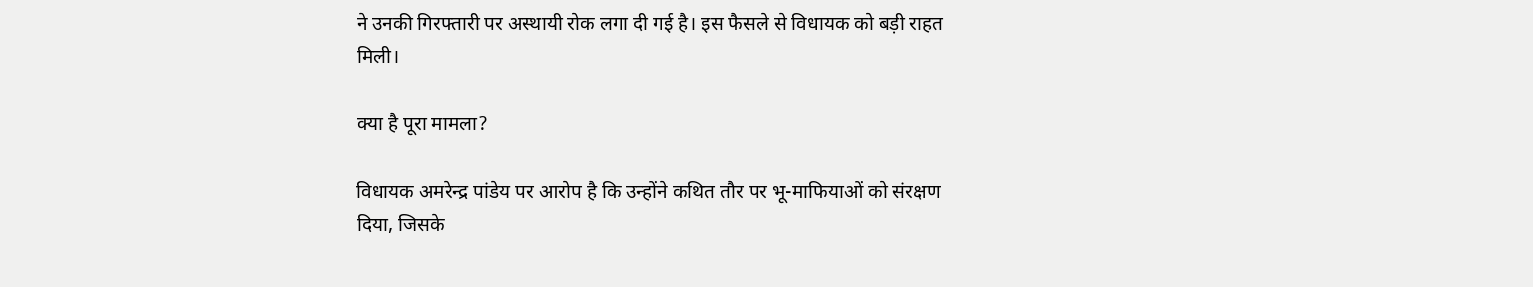ने उनकी गिरफ्तारी पर अस्थायी रोक लगा दी गई है। इस फैसले से विधायक को बड़ी राहत मिली।

क्या है पूरा मामला?

विधायक अमरेन्द्र पांडेय पर आरोप है कि उन्होंने कथित तौर पर भू-माफियाओं को संरक्षण दिया, जिसके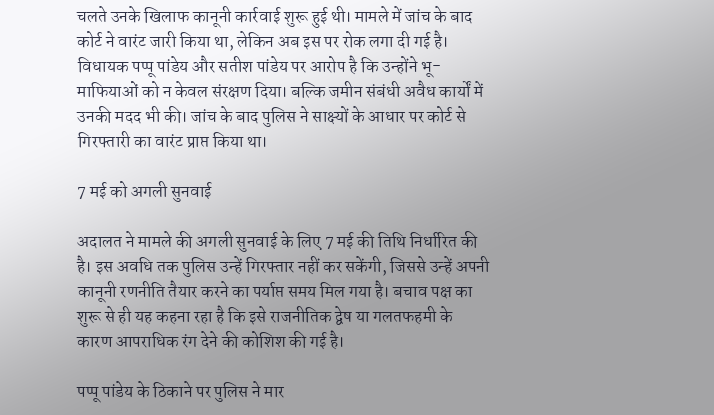चलते उनके खिलाफ कानूनी कार्रवाई शुरू हुई थी। मामले में जांच के बाद कोर्ट ने वारंट जारी किया था, लेकिन अब इस पर रोक लगा दी गई है। विधायक पप्पू पांडेय और सतीश पांडेय पर आरोप है कि उन्होंने भू-माफियाओं को न केवल संरक्षण दिया। बल्कि जमीन संबंधी अवैध कार्यों में उनकी मदद भी की। जांच के बाद पुलिस ने साक्ष्यों के आधार पर कोर्ट से गिरफ्तारी का वारंट प्राप्त किया था।

7 मई को अगली सुनवाई

अदालत ने मामले की अगली सुनवाई के लिए 7 मई की तिथि निर्धारित की है। इस अवधि तक पुलिस उन्हें गिरफ्तार नहीं कर सकेंगी, जिससे उन्हें अपनी कानूनी रणनीति तैयार करने का पर्याप्त समय मिल गया है। बचाव पक्ष का शुरू से ही यह कहना रहा है कि इसे राजनीतिक द्वेष या गलतफहमी के कारण आपराधिक रंग देने की कोशिश की गई है।

पप्पू पांडेय के ठिकाने पर पुलिस ने मार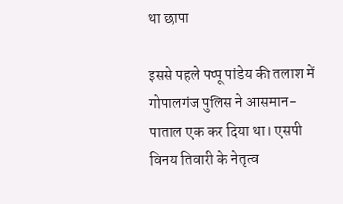था छापा

इससे पहले पप्पू पांडेय की तलाश में गोपालगंज पुलिस ने आसमान-पाताल एक कर दिया था। एसपी विनय तिवारी के नेतृत्व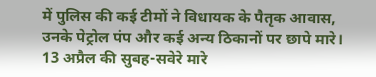में पुलिस की कई टीमों ने विधायक के पैतृक आवास, उनके पेट्रोल पंप और कई अन्य ठिकानों पर छापे मारे। 13 अप्रैल की सुबह-सवेरे मारे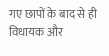गए छापों के बाद से ही विधायक और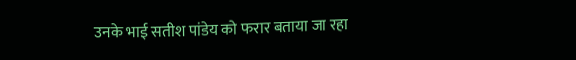उनके भाई सतीश पांडेय को फरार बताया जा रहा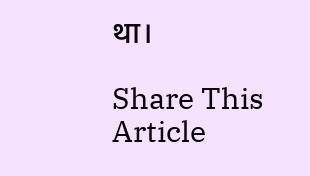था।

Share This Article